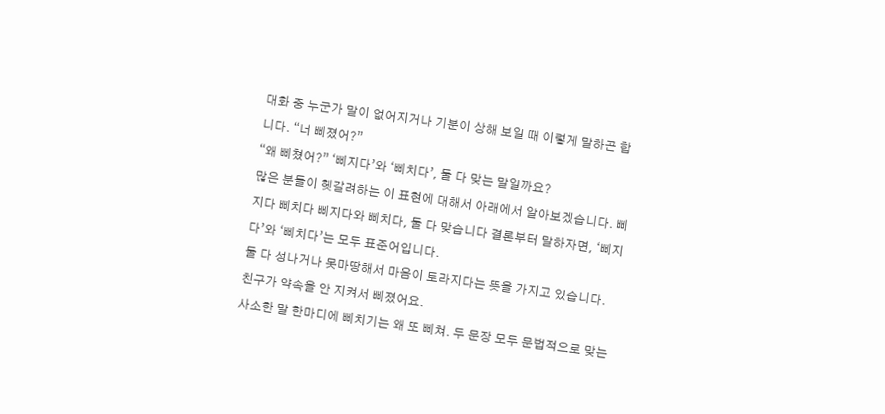대화 중 누군가 말이 없어지거나 기분이 상해 보일 때 이렇게 말하곤 합니다. “너 삐졌어?”
“왜 삐쳤어?” ‘삐지다’와 ‘삐치다’, 둘 다 맞는 말일까요?
많은 분들이 헷갈려하는 이 표현에 대해서 아래에서 알아보겠습니다. 삐지다 삐치다 삐지다와 삐치다, 둘 다 맞습니다 결론부터 말하자면, ‘삐지다’와 ‘삐치다’는 모두 표준어입니다.
둘 다 성나거나 못마땅해서 마음이 토라지다는 뜻을 가지고 있습니다. 친구가 약속을 안 지켜서 삐졌어요.
사소한 말 한마디에 삐치기는 왜 또 삐쳐. 두 문장 모두 문법적으로 맞는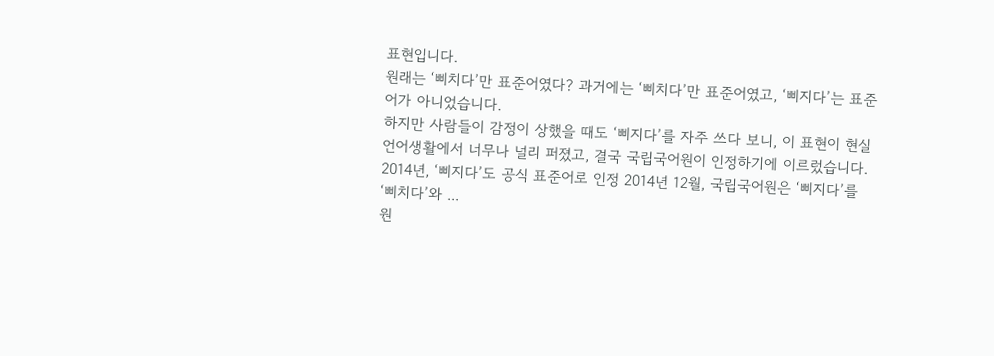표현입니다.
원래는 ‘삐치다’만 표준어였다? 과거에는 ‘삐치다’만 표준어였고, ‘삐지다’는 표준어가 아니었습니다.
하지만 사람들이 감정이 상했을 때도 ‘삐지다’를 자주 쓰다 보니, 이 표현이 현실 언어생활에서 너무나 널리 퍼졌고, 결국 국립국어원이 인정하기에 이르렀습니다. 2014년, ‘삐지다’도 공식 표준어로 인정 2014년 12월, 국립국어원은 ‘삐지다’를 ‘삐치다’와 ...
원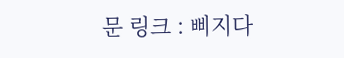문 링크 : 삐지다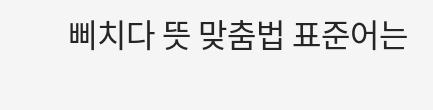삐치다 뜻 맞춤법 표준어는